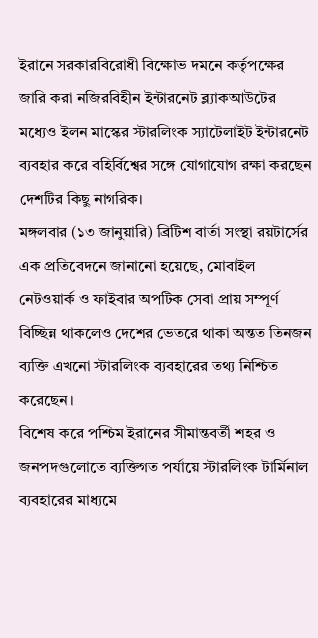ইরানে সরকারবিরোধী বিক্ষোভ দমনে কর্তৃপক্ষের জারি করা নজিরবিহীন ইন্টারনেট ব্ল্যাকআউটের মধ্যেও ইলন মাস্কের স্টারলিংক স্যাটেলাইট ইন্টারনেট ব্যবহার করে বহির্বিশ্বের সঙ্গে যোগাযোগ রক্ষা করছেন দেশটির কিছু নাগরিক।
মঙ্গলবার (১৩ জানুয়ারি) ব্রিটিশ বার্তা সংস্থা রয়টার্সের এক প্রতিবেদনে জানানো হয়েছে, মোবাইল নেটওয়ার্ক ও ফাইবার অপটিক সেবা প্রায় সম্পূর্ণ বিচ্ছিন্ন থাকলেও দেশের ভেতরে থাকা অন্তত তিনজন ব্যক্তি এখনো স্টারলিংক ব্যবহারের তথ্য নিশ্চিত করেছেন।
বিশেষ করে পশ্চিম ইরানের সীমান্তবর্তী শহর ও জনপদগুলোতে ব্যক্তিগত পর্যায়ে স্টারলিংক টার্মিনাল ব্যবহারের মাধ্যমে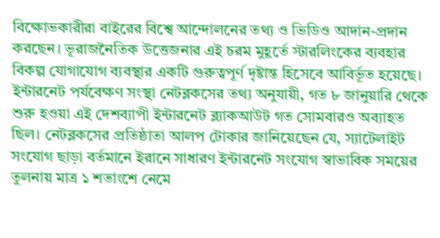বিক্ষোভকারীরা বাইরের বিশ্বে আন্দোলনের তথ্য ও ভিডিও আদান-প্রদান করছেন। ভূরাজনৈতিক উত্তেজনার এই চরম মুহূর্তে স্টারলিংকের ব্যবহার বিকল্প যোগাযোগ ব্যবস্থার একটি গুরুত্বপূর্ণ দৃষ্টান্ত হিসেবে আবির্ভূত হয়েছে।
ইন্টারনেট পর্যবেক্ষণ সংস্থা নেটব্লকসের তথ্য অনুযায়ী, গত ৮ জানুয়ারি থেকে শুরু হওয়া এই দেশব্যাপী ইন্টারনেট ব্ল্যাকআউট গত সোমবারও অব্যাহত ছিল। নেটব্লকসের প্রতিষ্ঠাতা আলপ টোকার জানিয়েছেন যে, স্যাটেলাইট সংযোগ ছাড়া বর্তমানে ইরানে সাধারণ ইন্টারনেট সংযোগ স্বাভাবিক সময়ের তুলনায় মাত্র ১ শতাংশে নেমে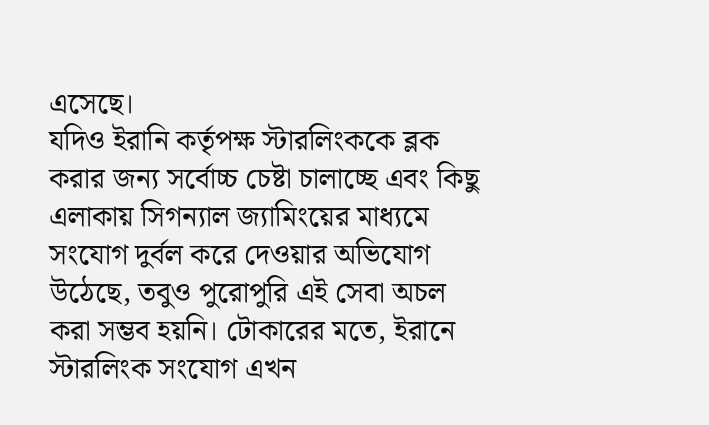এসেছে।
যদিও ইরানি কর্তৃপক্ষ স্টারলিংককে ব্লক করার জন্য সর্বোচ্চ চেষ্টা চালাচ্ছে এবং কিছু এলাকায় সিগন্যাল জ্যামিংয়ের মাধ্যমে সংযোগ দুর্বল করে দেওয়ার অভিযোগ উঠেছে, তবুও পুরোপুরি এই সেবা অচল করা সম্ভব হয়নি। টোকারের মতে, ইরানে স্টারলিংক সংযোগ এখন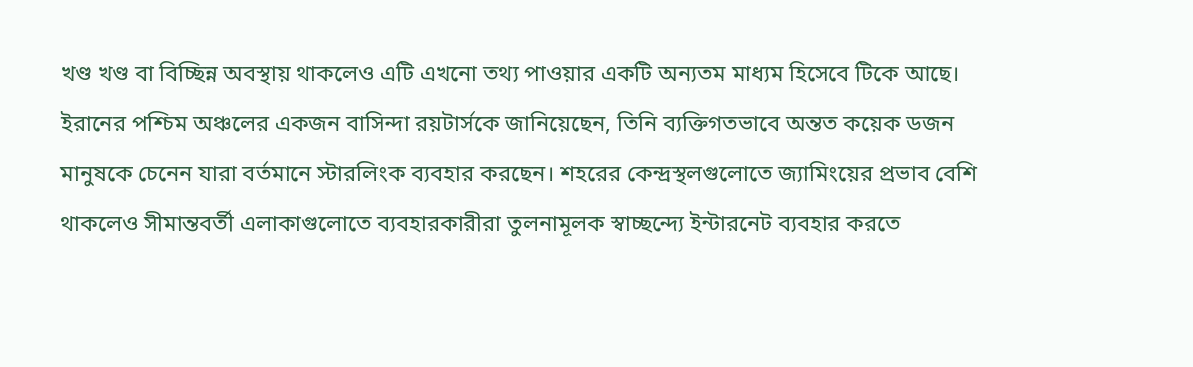খণ্ড খণ্ড বা বিচ্ছিন্ন অবস্থায় থাকলেও এটি এখনো তথ্য পাওয়ার একটি অন্যতম মাধ্যম হিসেবে টিকে আছে।
ইরানের পশ্চিম অঞ্চলের একজন বাসিন্দা রয়টার্সকে জানিয়েছেন, তিনি ব্যক্তিগতভাবে অন্তত কয়েক ডজন মানুষকে চেনেন যারা বর্তমানে স্টারলিংক ব্যবহার করছেন। শহরের কেন্দ্রস্থলগুলোতে জ্যামিংয়ের প্রভাব বেশি থাকলেও সীমান্তবর্তী এলাকাগুলোতে ব্যবহারকারীরা তুলনামূলক স্বাচ্ছন্দ্যে ইন্টারনেট ব্যবহার করতে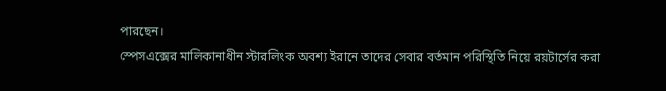পারছেন।
স্পেসএক্সের মালিকানাধীন স্টারলিংক অবশ্য ইরানে তাদের সেবার বর্তমান পরিস্থিতি নিয়ে রয়টার্সের করা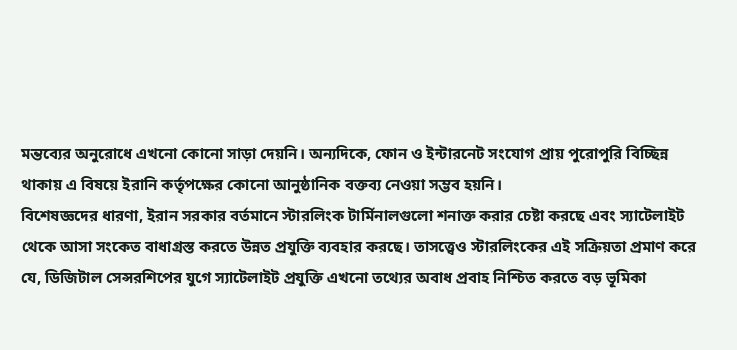মন্তব্যের অনুরোধে এখনো কোনো সাড়া দেয়নি। অন্যদিকে, ফোন ও ইন্টারনেট সংযোগ প্রায় পুরোপুরি বিচ্ছিন্ন থাকায় এ বিষয়ে ইরানি কর্তৃপক্ষের কোনো আনুষ্ঠানিক বক্তব্য নেওয়া সম্ভব হয়নি।
বিশেষজ্ঞদের ধারণা, ইরান সরকার বর্তমানে স্টারলিংক টার্মিনালগুলো শনাক্ত করার চেষ্টা করছে এবং স্যাটেলাইট থেকে আসা সংকেত বাধাগ্রস্ত করতে উন্নত প্রযুক্তি ব্যবহার করছে। তাসত্ত্বেও স্টারলিংকের এই সক্রিয়তা প্রমাণ করে যে, ডিজিটাল সেন্সরশিপের যুগে স্যাটেলাইট প্রযুক্তি এখনো তথ্যের অবাধ প্রবাহ নিশ্চিত করতে বড় ভূমিকা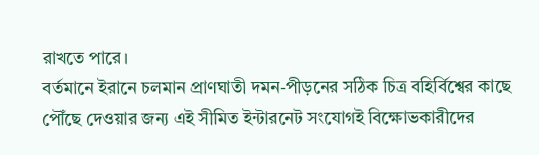রাখতে পারে।
বর্তমানে ইরানে চলমান প্রাণঘাতী দমন-পীড়নের সঠিক চিত্র বহির্বিশ্বের কাছে পৌঁছে দেওয়ার জন্য এই সীমিত ইন্টারনেট সংযোগই বিক্ষোভকারীদের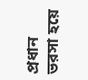প্রধান ভরসা হয়ে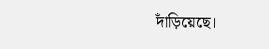দাঁড়িয়েছে।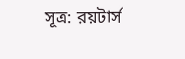সূত্র: রয়টার্স